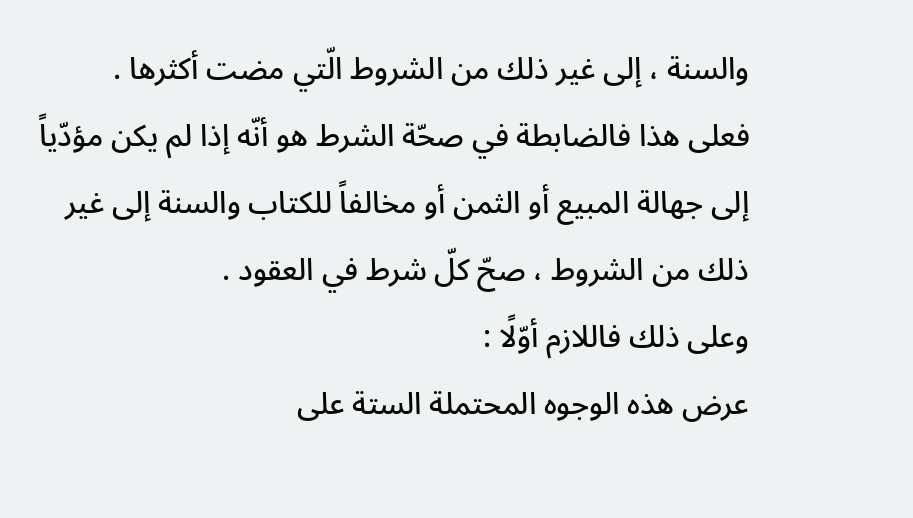والسنة ، إلى غير ذلك من الشروط الّتي مضت أكثرها .
فعلى هذا فالضابطة في صحّة الشرط هو أنّه إذا لم يكن مؤدّياً إلى جهالة المبيع أو الثمن أو مخالفاً للكتاب والسنة إلى غير ذلك من الشروط ، صحّ كلّ شرط في العقود .
وعلى ذلك فاللازم أوّلًا :
عرض هذه الوجوه المحتملة الستة على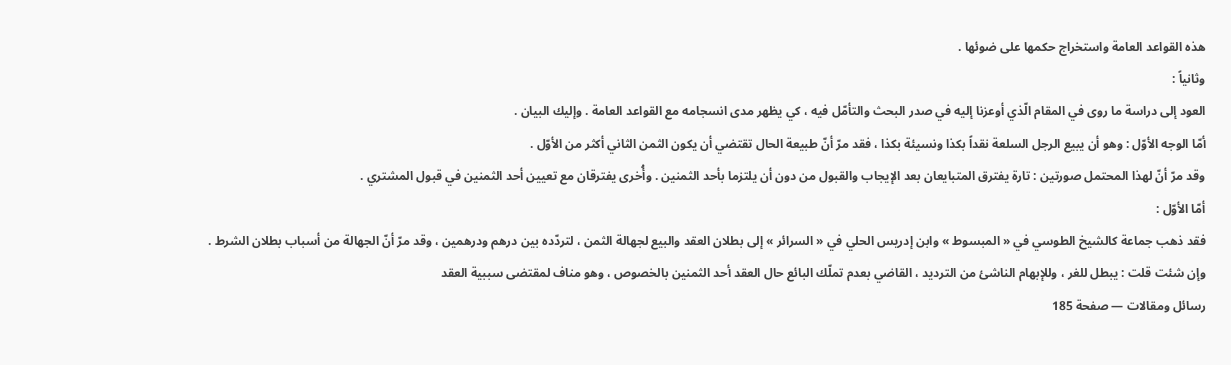هذه القواعد العامة واستخراج حكمها على ضوئها .
وثانياً :
العود إلى دراسة ما روى في المقام الّذي أوعزنا إليه في صدر البحث والتأمّل فيه ، كي يظهر مدى انسجامه مع القواعد العامة . وإليك البيان .
أمّا الوجه الأوّل : وهو أن يبيع الرجل السلعة نقداً بكذا ونسيئة بكذا ، فقد مرّ أنّ طبيعة الحال تقتضي أن يكون الثمن الثاني أكثر من الأوّل .
وقد مرّ أنّ لهذا المحتمل صورتين : تارة يفترق المتبايعان بعد الإيجاب والقبول من دون أن يلتزما بأحد الثمنين . وأُخرى يفترقان مع تعيين أحد الثمنين في قبول المشتري .
أمّا الأوّل :
فقد ذهب جماعة كالشيخ الطوسي في « المبسوط » وابن إدريس الحلي في « السرائر » إلى بطلان العقد والبيع لجهالة الثمن ، لتردّده بين درهم ودرهمين ، وقد مرّ أنّ الجهالة من أسباب بطلان الشرط .
وإن شئت قلت : يبطل للغر ، وللإبهام الناشئ من الترديد ، القاضي بعدم تملّك البائع حال العقد أحد الثمنين بالخصوص ، وهو مناف لمقتضى سببية العقد
رسائل ومقالات — صفحة 185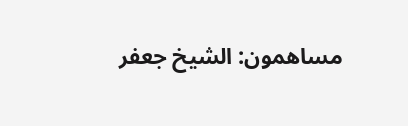مساهمون: الشيخ جعفر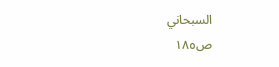السبحاني
ص١٨٥